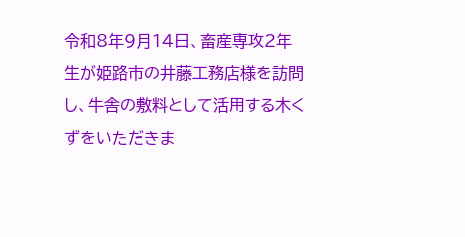令和8年9月14日、畜産専攻2年生が姫路市の井藤工務店様を訪問し、牛舎の敷料として活用する木くずをいただきま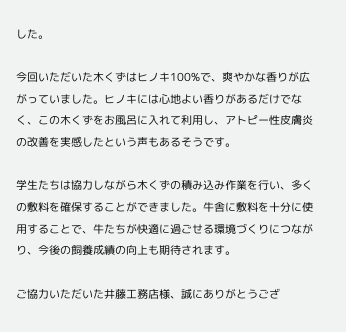した。

今回いただいた木くずはヒノキ100%で、爽やかな香りが広がっていました。ヒノキには心地よい香りがあるだけでなく、この木くずをお風呂に入れて利用し、アトピー性皮膚炎の改善を実感したという声もあるそうです。

学生たちは協力しながら木くずの積み込み作業を行い、多くの敷料を確保することができました。牛舎に敷料を十分に使用することで、牛たちが快適に過ごせる環境づくりにつながり、今後の飼養成績の向上も期待されます。

ご協力いただいた井藤工務店様、誠にありがとうござ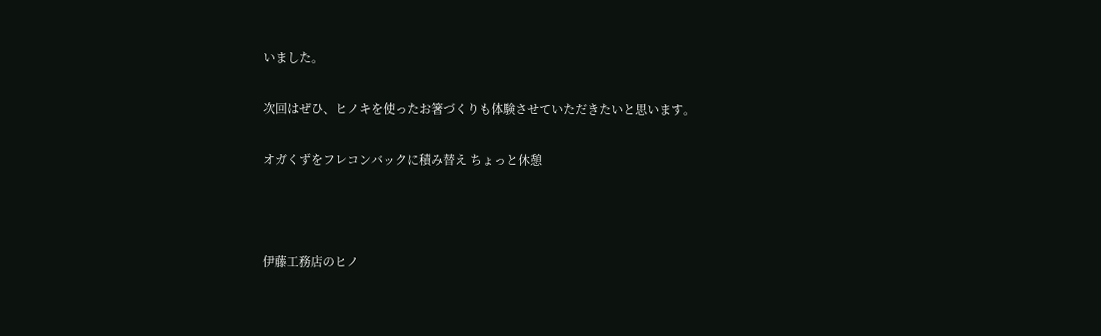いました。

次回はぜひ、ヒノキを使ったお箸づくりも体験させていただきたいと思います。

オガくずをフレコンバックに積み替え ちょっと休憩



伊藤工務店のヒノ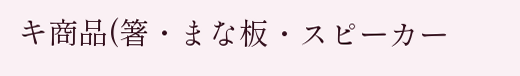キ商品(箸・まな板・スピーカー